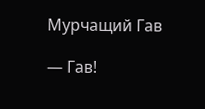Мурчащий Гав

— Гав!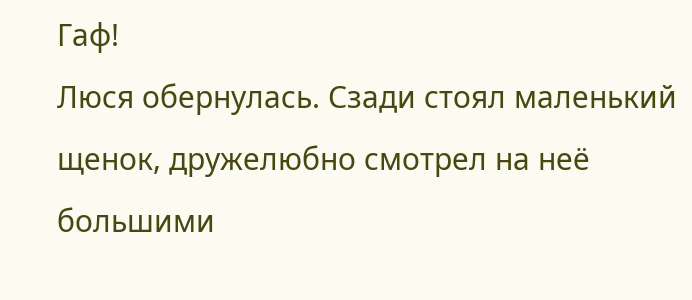Гаф!
Люся обернулась. Сзади стоял маленький щенок, дружелюбно смотрел на неё большими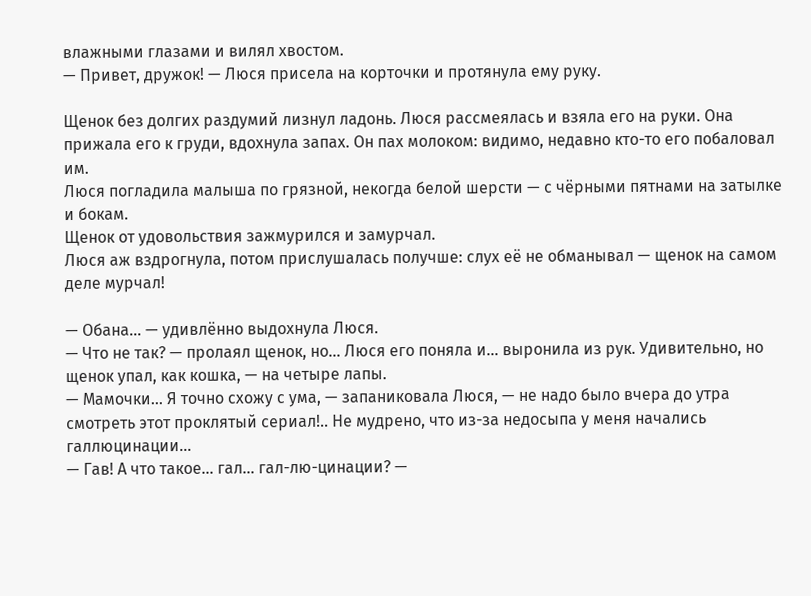влажными глазами и вилял хвостом.
— Привет, дружок! — Люся присела на корточки и протянула ему руку.

Щенок без долгих раздумий лизнул ладонь. Люся рассмеялась и взяла его на руки. Она прижала его к груди, вдохнула запах. Он пах молоком: видимо, недавно кто-то его побаловал им.
Люся погладила малыша по грязной, некогда белой шерсти — с чёрными пятнами на затылке и бокам.
Щенок от удовольствия зажмурился и замурчал.
Люся аж вздрогнула, потом прислушалась получше: слух её не обманывал — щенок на самом деле мурчал!

— Обана... — удивлённо выдохнула Люся.
— Что не так? — пролаял щенок, но... Люся его поняла и... выронила из рук. Удивительно, но щенок упал, как кошка, — на четыре лапы.
— Мамочки... Я точно схожу с ума, — запаниковала Люся, — не надо было вчера до утра смотреть этот проклятый сериал!.. Не мудрено, что из-за недосыпа у меня начались галлюцинации...
— Гав! А что такое... гал... гал-лю-цинации? —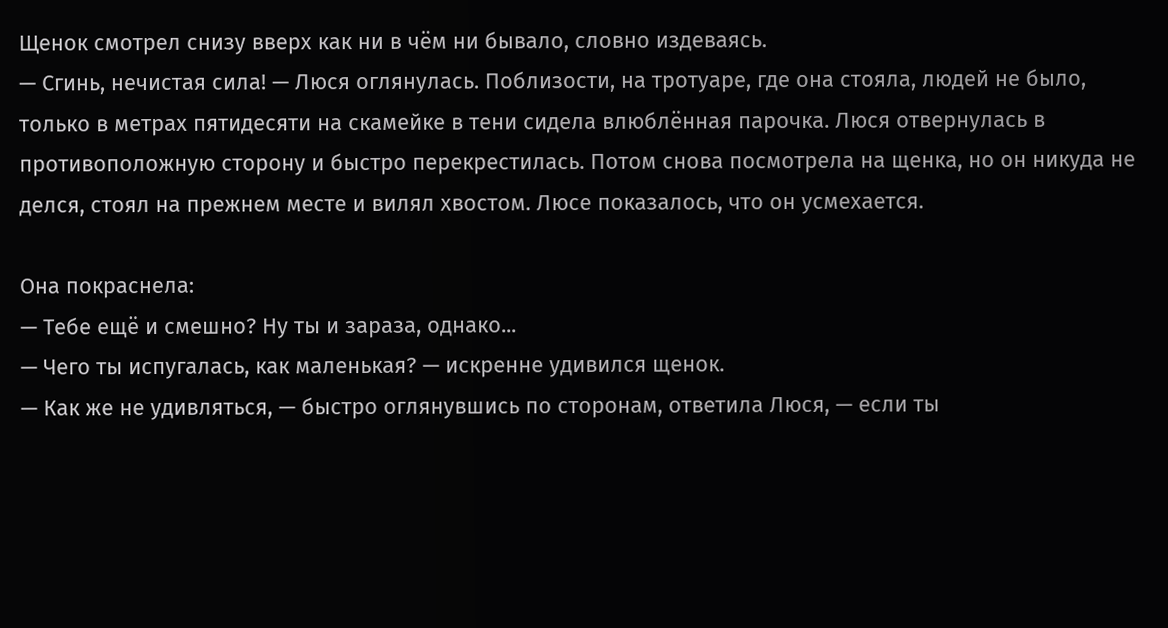Щенок смотрел снизу вверх как ни в чём ни бывало, словно издеваясь.
— Сгинь, нечистая сила! — Люся оглянулась. Поблизости, на тротуаре, где она стояла, людей не было, только в метрах пятидесяти на скамейке в тени сидела влюблённая парочка. Люся отвернулась в противоположную сторону и быстро перекрестилась. Потом снова посмотрела на щенка, но он никуда не делся, стоял на прежнем месте и вилял хвостом. Люсе показалось, что он усмехается.

Она покраснела:
— Тебе ещё и смешно? Ну ты и зараза, однако...
— Чего ты испугалась, как маленькая? — искренне удивился щенок.
— Как же не удивляться, — быстро оглянувшись по сторонам, ответила Люся, — если ты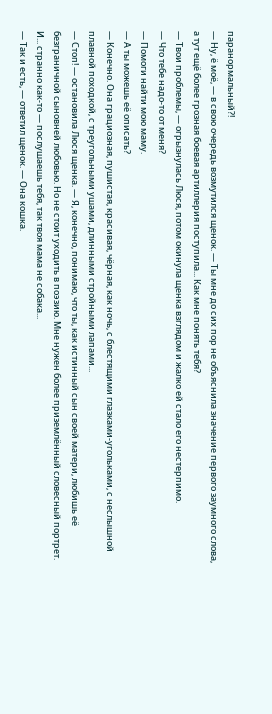паранормальный?!
— Ну, ё моё, — в свою очередь возмутился щенок. — Ты мне до сих пор не объяснила значение первого заумного слова, а тут ещё более грозная боевая артиллерия поступила... Как мне понять тебя?
— Твои проблемы, — огрызнулась Люся, потом окинула щенка взглядом и жалко ей стало его нестерпимо.
— Что тебе надо-то от меня?
— Помоги найти мою маму.
— А ты можешь её описать?
— Конечно. Она грациозная, пушистая, красивая, чёрная, как ночь, с блестящими глазками-угольками, с неслышной плавной походкой, с треугольными ушами, длинными стройными лапами...
— Стоп! — остановила Люся щенка. — Я, конечно, понимаю, что ты, как истинный сын своей матери, любишь её безграничной сыновней любовью. Но не стоит уходить в поэзию. Мне нужен более приземлённый словесный портрет. И... странно как-то — послушаешь тебя, так твоя мама не собака...
— Так и есть, — ответил щенок. — Она кошка.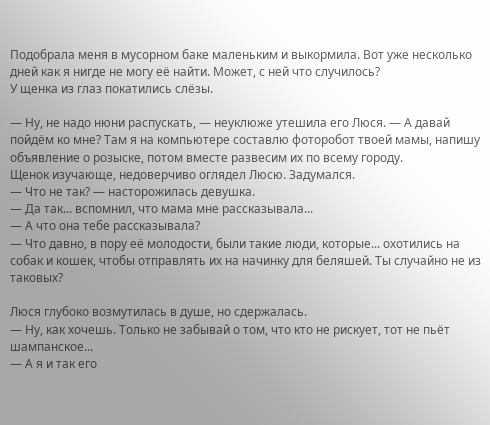Подобрала меня в мусорном баке маленьким и выкормила. Вот уже несколько дней как я нигде не могу её найти. Может, с ней что случилось?
У щенка из глаз покатились слёзы.

— Ну, не надо нюни распускать, — неуклюже утешила его Люся. — А давай пойдём ко мне? Там я на компьютере составлю фоторобот твоей мамы, напишу объявление о розыске, потом вместе развесим их по всему городу.
Щенок изучающе, недоверчиво оглядел Люсю. Задумался.
— Что не так? — насторожилась девушка.
— Да так... вспомнил, что мама мне рассказывала...
— А что она тебе рассказывала?
— Что давно, в пору её молодости, были такие люди, которые... охотились на собак и кошек, чтобы отправлять их на начинку для беляшей. Ты случайно не из таковых?

Люся глубоко возмутилась в душе, но сдержалась.
— Ну, как хочешь. Только не забывай о том, что кто не рискует, тот не пьёт шампанское...
— А я и так его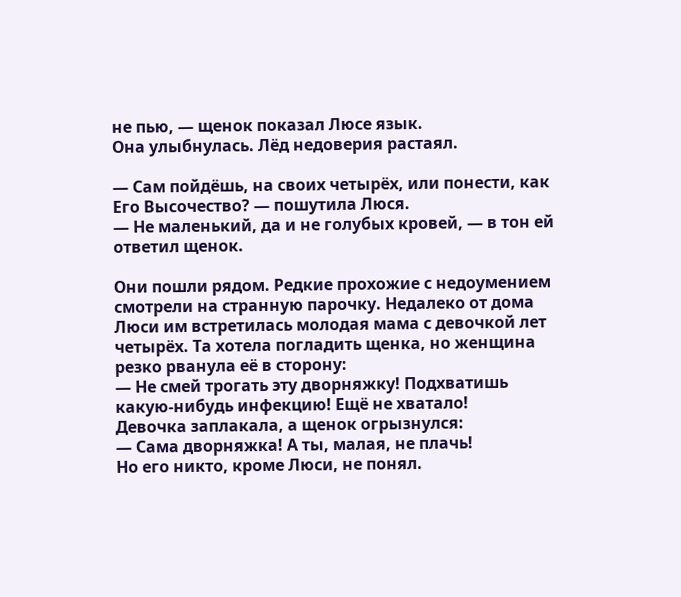не пью, — щенок показал Люсе язык.
Она улыбнулась. Лёд недоверия растаял.

— Сам пойдёшь, на своих четырёх, или понести, как Его Высочество? — пошутила Люся.
— Не маленький, да и не голубых кровей, — в тон ей ответил щенок.

Они пошли рядом. Редкие прохожие с недоумением смотрели на странную парочку. Недалеко от дома Люси им встретилась молодая мама с девочкой лет четырёх. Та хотела погладить щенка, но женщина резко рванула её в сторону:
— Не смей трогать эту дворняжку! Подхватишь какую-нибудь инфекцию! Ещё не хватало!
Девочка заплакала, а щенок огрызнулся:
— Сама дворняжка! А ты, малая, не плачь!
Но его никто, кроме Люси, не понял.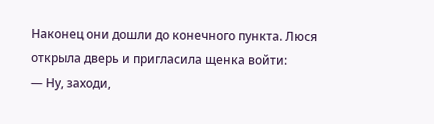Наконец они дошли до конечного пункта. Люся открыла дверь и пригласила щенка войти:
— Ну, заходи,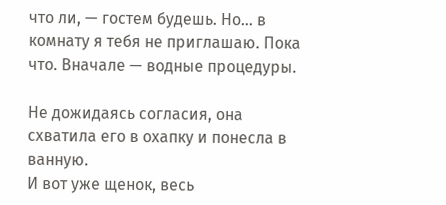что ли, — гостем будешь. Но... в комнату я тебя не приглашаю. Пока что. Вначале — водные процедуры.

Не дожидаясь согласия, она схватила его в охапку и понесла в ванную.
И вот уже щенок, весь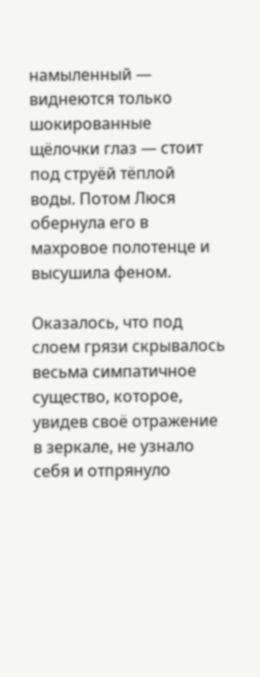намыленный — виднеются только шокированные щёлочки глаз — стоит под струёй тёплой воды. Потом Люся обернула его в махровое полотенце и высушила феном.

Оказалось, что под слоем грязи скрывалось весьма симпатичное существо, которое, увидев своё отражение в зеркале, не узнало себя и отпрянуло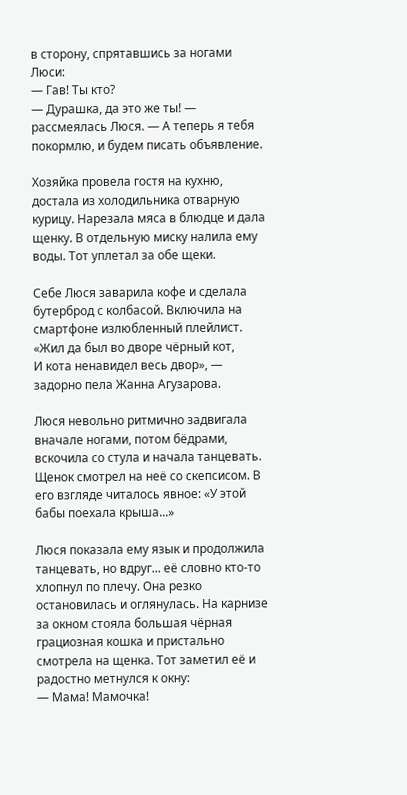в сторону, спрятавшись за ногами Люси:
— Гав! Ты кто?
— Дурашка, да это же ты! — рассмеялась Люся. — А теперь я тебя покормлю, и будем писать объявление.

Хозяйка провела гостя на кухню, достала из холодильника отварную курицу. Нарезала мяса в блюдце и дала щенку. В отдельную миску налила ему воды. Тот уплетал за обе щеки.

Себе Люся заварила кофе и сделала бутерброд с колбасой. Включила на смартфоне излюбленный плейлист.
«Жил да был во дворе чёрный кот,
И кота ненавидел весь двор», — задорно пела Жанна Агузарова.

Люся невольно ритмично задвигала вначале ногами, потом бёдрами, вскочила со стула и начала танцевать. Щенок смотрел на неё со скепсисом. В его взгляде читалось явное: «У этой бабы поехала крыша...»

Люся показала ему язык и продолжила танцевать, но вдруг... её словно кто-то хлопнул по плечу. Она резко остановилась и оглянулась. На карнизе за окном стояла большая чёрная грациозная кошка и пристально смотрела на щенка. Тот заметил её и радостно метнулся к окну:
— Мама! Мамочка!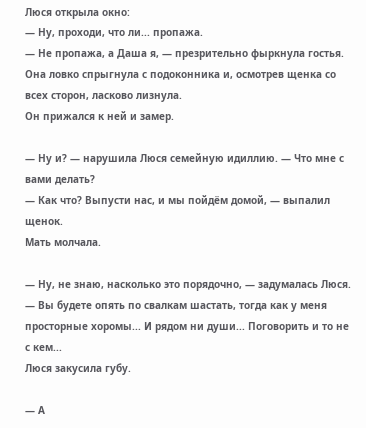Люся открыла окно:
— Ну, проходи, что ли... пропажа.
— Не пропажа, а Даша я, — презрительно фыркнула гостья. Она ловко спрыгнула с подоконника и, осмотрев щенка со всех сторон, ласково лизнула.
Он прижался к ней и замер.

— Ну и? — нарушила Люся семейную идиллию. — Что мне с вами делать?
— Как что? Выпусти нас, и мы пойдём домой, — выпалил щенок.
Мать молчала.

— Ну, не знаю, насколько это порядочно, — задумалась Люся. — Вы будете опять по свалкам шастать, тогда как у меня просторные хоромы... И рядом ни души... Поговорить и то не с кем...
Люся закусила губу.

— А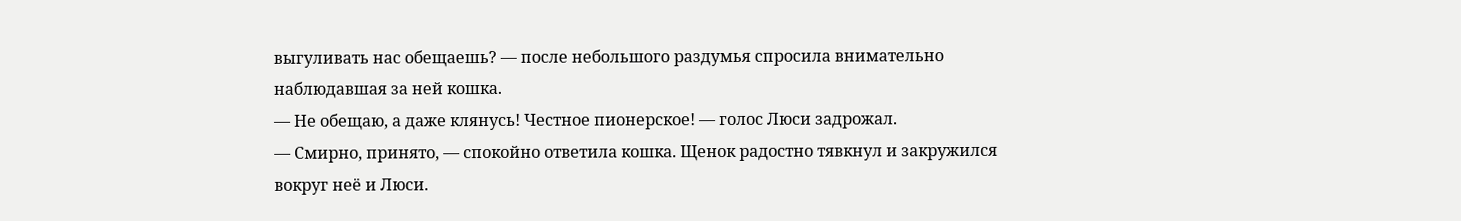выгуливать нас обещаешь? — после небольшого раздумья спросила внимательно наблюдавшая за ней кошка.
— Не обещаю, а даже клянусь! Честное пионерское! — голос Люси задрожал.
— Смирно, принято, — спокойно ответила кошка. Щенок радостно тявкнул и закружился вокруг неё и Люси.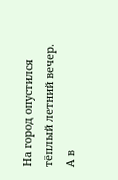На город опустился тёплый летний вечер. А в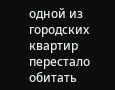одной из городских квартир перестало обитать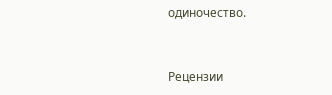одиночество.


Рецензии